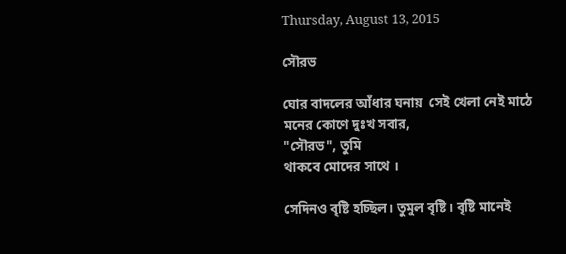Thursday, August 13, 2015

সৌরভ

ঘোর বাদলের আঁধার ঘনায়  সেই খেলা নেই মাঠে
মনের কোণে দুঃখ সবার,
"সৌরভ", তুমি
থাকবে মোদের সাথে ।

সেদিনও বৃষ্টি হচ্ছিল। তুমুল বৃষ্টি। বৃষ্টি মানেই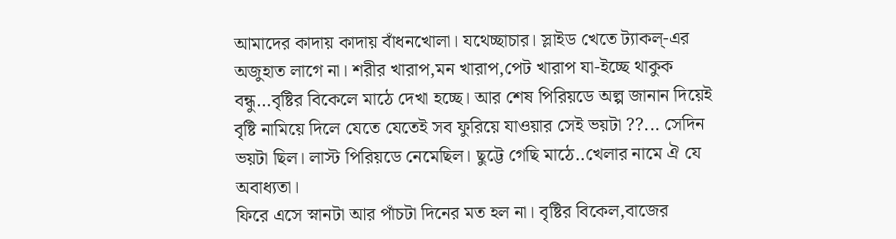আমাদের কাদায় কাদায় বাঁধনখোলা। যথেচ্ছাচার। স্লাইড খেতে ট্যাকল্-এর অজুহাত লাগে না। শরীর খারাপ,মন খারাপ,পেট খারাপ যা-ইচ্ছে থাকুক বন্ধু...বৃষ্টির বিকেলে মাঠে দেখা হচ্ছে। আর শেষ পিরিয়ডে অল্প জানান দিয়েই বৃষ্টি নামিয়ে দিলে যেতে যেতেই সব ফুরিয়ে যাওয়ার সেই ভয়টা ??... সেদিন ভয়টা ছিল। লাস্ট পিরিয়ডে নেমেছিল। ছুট্টে গেছি মাঠে..খেলার নামে ঐ যে অবাধ্যতা।
ফিরে এসে স্নানটা আর পাঁচটা দিনের মত হল না। বৃষ্টির বিকেল,বাজের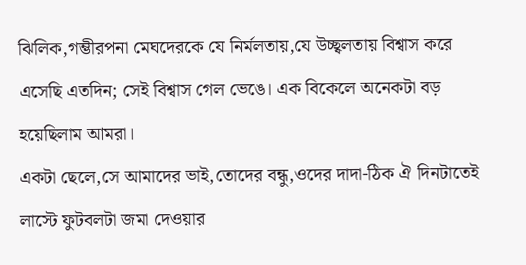ঝিলিক,গম্ভীরপনা মেঘদেরকে যে নির্মলতায়,যে উচ্ছ্বলতায় বিশ্বাস করে এসেছি এতদিন; সেই বিশ্বাস গেল ভেঙে। এক বিকেলে অনেকটা বড় হয়েছিলাম আমরা।
একটা ছেলে,সে আমাদের ভাই,তোদের বন্ধু,ওদের দাদা-ঠিক ঐ দিনটাতেই লাস্টে ফুটবলটা জমা দেওয়ার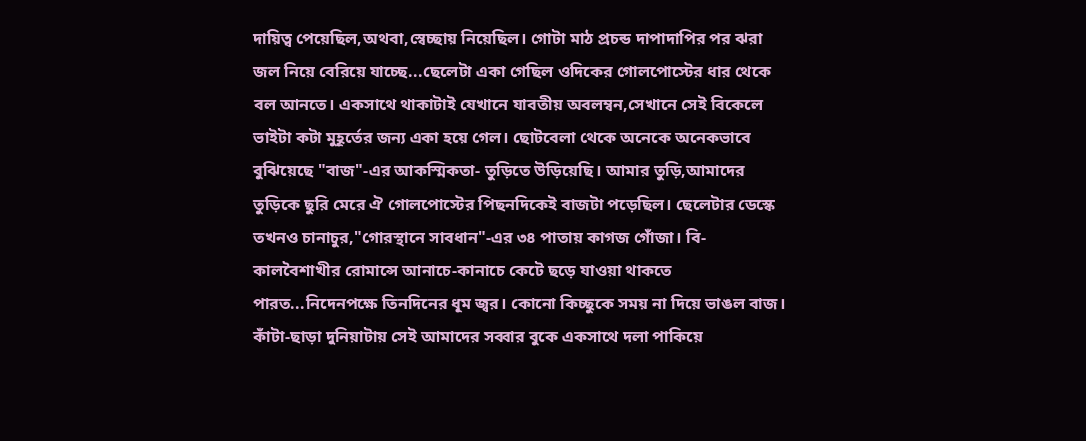দায়িত্ব পেয়েছিল,অথবা,স্বেচ্ছায় নিয়েছিল। গোটা মাঠ প্রচন্ড দাপাদাপির পর ঝরা জল নিয়ে বেরিয়ে যাচ্ছে...ছেলেটা একা গেছিল ওদিকের গোলপোস্টের ধার থেকে বল আনতে। একসাথে থাকাটাই যেখানে যাবতীয় অবলম্বন,সেখানে সেই বিকেলে ভাইটা কটা মুহূর্তের জন্য একা হয়ে গেল। ছোটবেলা থেকে অনেকে অনেকভাবে বুঝিয়েছে "বাজ"-এর আকস্মিকতা- তুড়িতে উড়িয়েছি। আমার তুড়ি,আমাদের তুড়িকে ছুরি মেরে ঐ গোলপোস্টের পিছনদিকেই বাজটা পড়েছিল। ছেলেটার ডেস্কে তখনও চানাচুর,"গোরস্থানে সাবধান"-এর ৩৪ পাতায় কাগজ গোঁজা। বি-কালবৈশাখীর রোমান্সে আনাচে-কানাচে কেটে ছড়ে যাওয়া থাকতে পারত...নিদেনপক্ষে তিনদিনের ধূম জ্বর। কোনো কিচ্ছুকে সময় না দিয়ে ভাঙল বাজ।
কাঁটা-ছাড়া দুনিয়াটায় সেই আমাদের সব্বার বুকে একসাথে দলা পাকিয়ে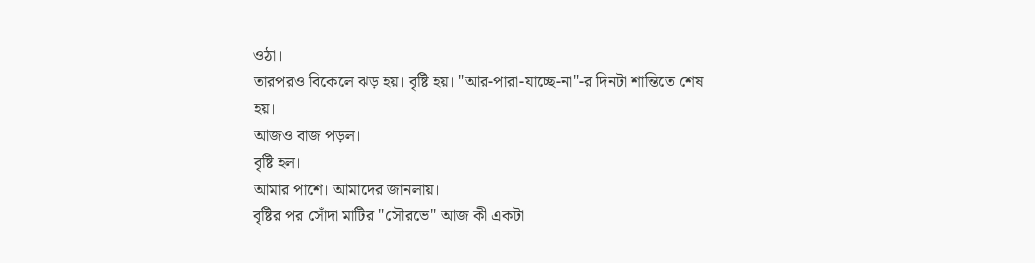ওঠা।
তারপরও বিকেলে ঝড় হয়। বৃষ্টি হয়। "আর-পারা-যাচ্ছে-না"-র দিনটা শান্তিতে শেষ হয়।
আজও বাজ পড়ল।
বৃষ্টি হল।
আমার পাশে। আমাদের জানলায়।
বৃষ্টির পর সোঁদা মাটির "সৌরভে" আজ কী একটা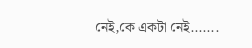নেই,কে একটা নেই.......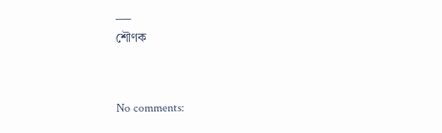___
শৌণক


No comments: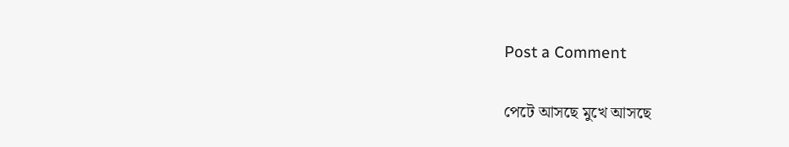Post a Comment

পেটে আসছে মুখে আসছে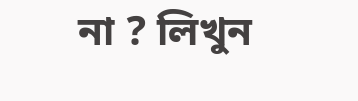না ? লিখুন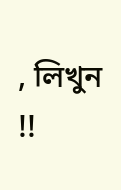, লিখুন !!